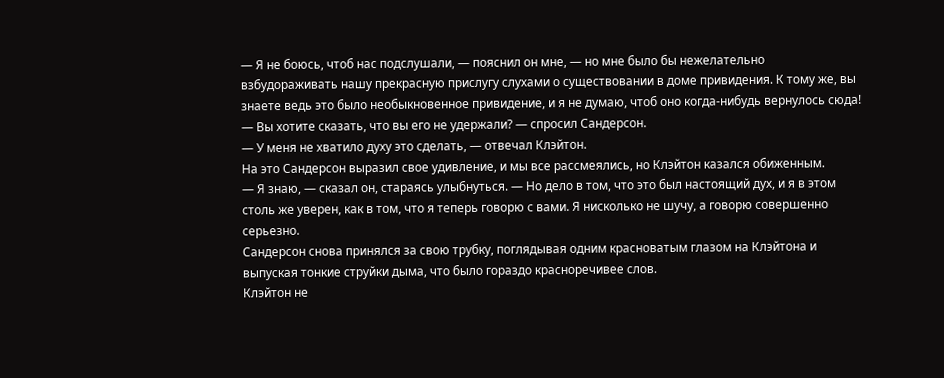— Я не боюсь, чтоб нас подслушали, — пояснил он мне, — но мне было бы нежелательно взбудораживать нашу прекрасную прислугу слухами о существовании в доме привидения. К тому же, вы знаете ведь это было необыкновенное привидение, и я не думаю, чтоб оно когда-нибудь вернулось сюда!
— Вы хотите сказать, что вы его не удержали? — спросил Сандерсон.
— У меня не хватило духу это сделать, — отвечал Клэйтон.
На это Сандерсон выразил свое удивление, и мы все рассмеялись, но Клэйтон казался обиженным.
— Я знаю, — сказал он, стараясь улыбнуться. — Но дело в том, что это был настоящий дух, и я в этом столь же уверен, как в том, что я теперь говорю с вами. Я нисколько не шучу, а говорю совершенно серьезно.
Сандерсон снова принялся за свою трубку, поглядывая одним красноватым глазом на Клэйтона и выпуская тонкие струйки дыма, что было гораздо красноречивее слов.
Клэйтон не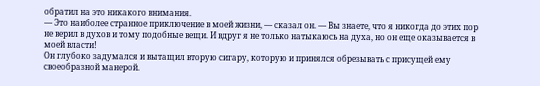обратил на это никакого внимания.
— Это наиболее странное приключение в моей жизни, — сказал он. — Вы знаете, что я никогда до этих пор не верил в духов и тому подобные вещи. И вдруг я не только натыкаюсь на духа, но он еще оказывается в моей власти!
Он глубоко задумался и вытащил вторую сигару, которую и принялся обрезывать с присущей ему своеобразной манерой.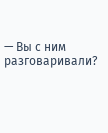— Вы с ним разговаривали?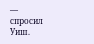— спросил Уиш.